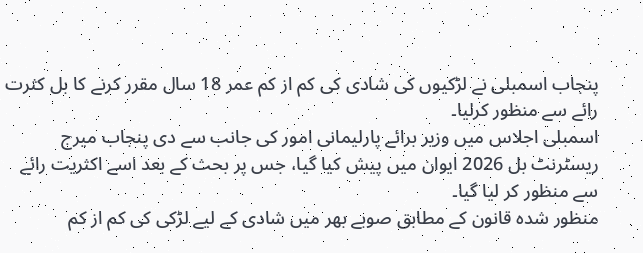پنجاب اسمبلی نے لڑکیوں کی شادی کی کم از کم عمر 18 سال مقرر کرنے کا بل کثرت رائے سے منظور کرلیا۔
اسمبلی اجلاس میں وزیر برائے پارلیمانی امور کی جانب سے دی پنجاب میرج ریسٹرنٹ بل 2026 ایوان میں پیش کیا گیا، جس پر بحث کے بعد اسے اکثریت رائے سے منظور کر لیا گیا۔
منظور شدہ قانون کے مطابق صوبے بھر میں شادی کے لیے لڑکی کی کم از کم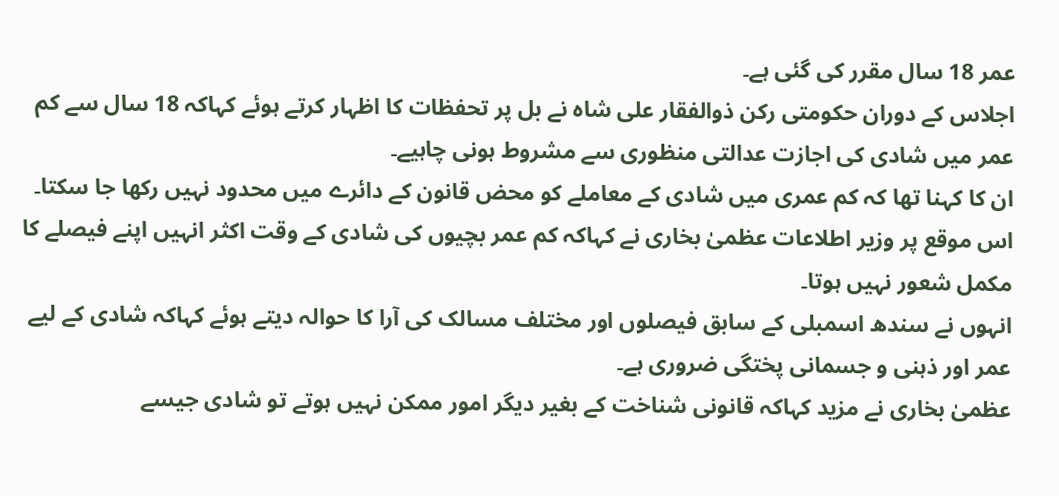عمر 18 سال مقرر کی گئی ہے۔
اجلاس کے دوران حکومتی رکن ذوالفقار علی شاہ نے بل پر تحفظات کا اظہار کرتے ہوئے کہاکہ 18 سال سے کم عمر میں شادی کی اجازت عدالتی منظوری سے مشروط ہونی چاہیے۔
ان کا کہنا تھا کہ کم عمری میں شادی کے معاملے کو محض قانون کے دائرے میں محدود نہیں رکھا جا سکتا۔
اس موقع پر وزیر اطلاعات عظمیٰ بخاری نے کہاکہ کم عمر بچیوں کی شادی کے وقت اکثر انہیں اپنے فیصلے کا مکمل شعور نہیں ہوتا۔
انہوں نے سندھ اسمبلی کے سابق فیصلوں اور مختلف مسالک کی آرا کا حوالہ دیتے ہوئے کہاکہ شادی کے لیے عمر اور ذہنی و جسمانی پختگی ضروری ہے۔
عظمیٰ بخاری نے مزید کہاکہ قانونی شناخت کے بغیر دیگر امور ممکن نہیں ہوتے تو شادی جیسے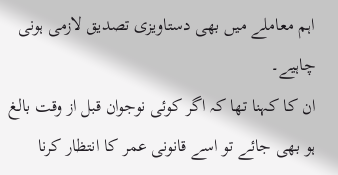اہم معاملے میں بھی دستاویزی تصدیق لازمی ہونی چاہیے۔
ان کا کہنا تھا کہ اگر کوئی نوجوان قبل از وقت بالغ ہو بھی جائے تو اسے قانونی عمر کا انتظار کرنا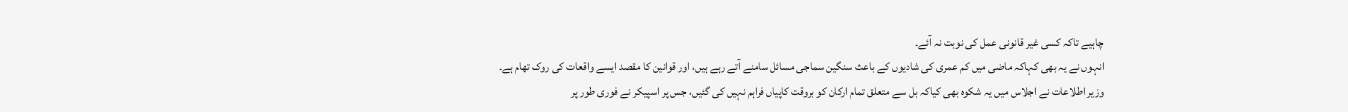چاہیے تاکہ کسی غیر قانونی عمل کی نوبت نہ آئے۔
انہوں نے یہ بھی کہاکہ ماضی میں کم عمری کی شادیوں کے باعث سنگین سماجی مسائل سامنے آتے رہے ہیں، اور قوانین کا مقصد ایسے واقعات کی روک تھام ہے۔
وزیر اطلاعات نے اجلاس میں یہ شکوہ بھی کیاکہ بل سے متعلق تمام ارکان کو بروقت کاپیاں فراہم نہیں کی گئیں، جس پر اسپیکر نے فوری طور پر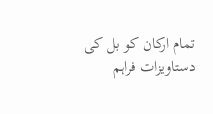تمام ارکان کو بل کی دستاویزات فراہم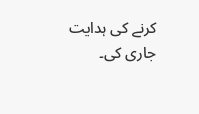کرنے کی ہدایت جاری کی۔